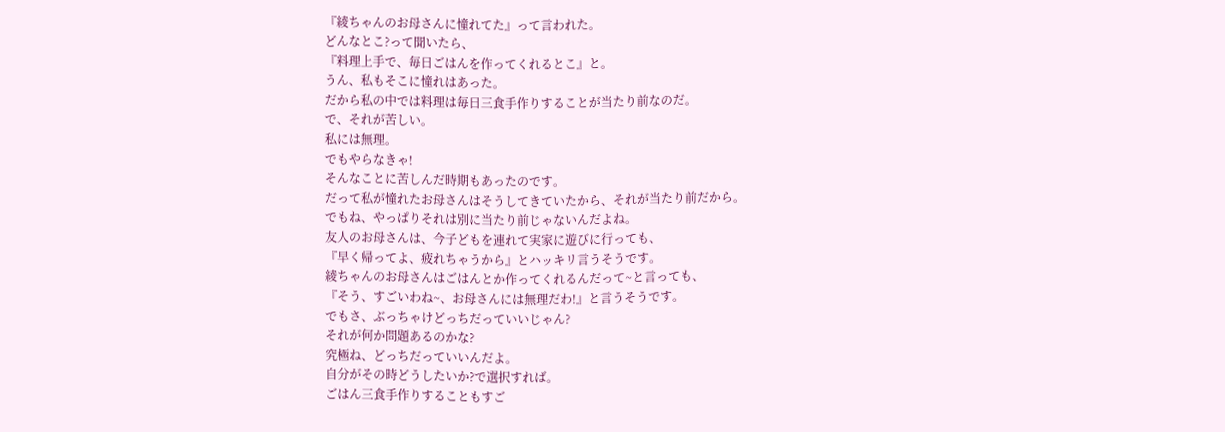『綾ちゃんのお母さんに憧れてた』って言われた。
どんなとこ?って聞いたら、
『料理上手で、毎日ごはんを作ってくれるとこ』と。
うん、私もそこに憧れはあった。
だから私の中では料理は毎日三食手作りすることが当たり前なのだ。
で、それが苦しい。
私には無理。
でもやらなきゃ!
そんなことに苦しんだ時期もあったのです。
だって私が憧れたお母さんはそうしてきていたから、それが当たり前だから。
でもね、やっぱりそれは別に当たり前じゃないんだよね。
友人のお母さんは、今子どもを連れて実家に遊びに行っても、
『早く帰ってよ、疲れちゃうから』とハッキリ言うそうです。
綾ちゃんのお母さんはごはんとか作ってくれるんだって~と言っても、
『そう、すごいわね~、お母さんには無理だわ!』と言うそうです。
でもさ、ぶっちゃけどっちだっていいじゃん?
それが何か問題あるのかな?
究極ね、どっちだっていいんだよ。
自分がその時どうしたいか?で選択すれば。
ごはん三食手作りすることもすご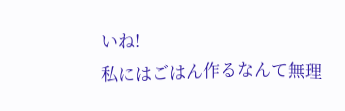いね!
私にはごはん作るなんて無理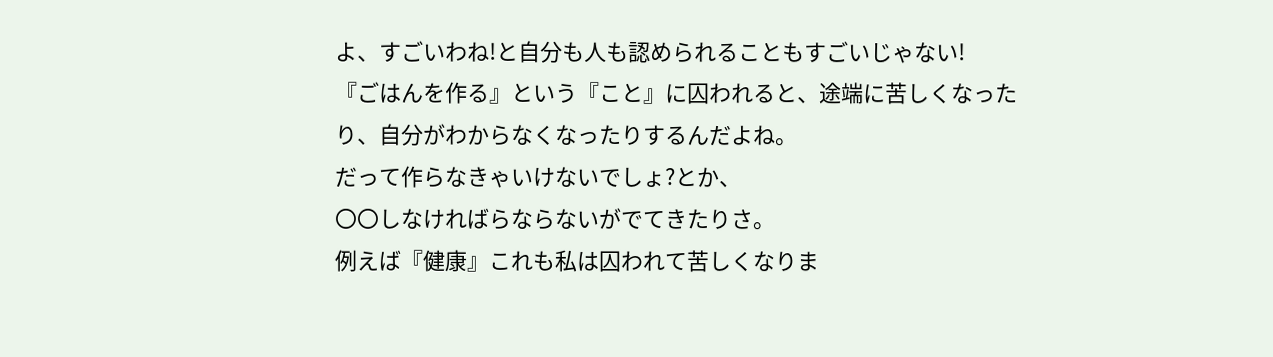よ、すごいわね!と自分も人も認められることもすごいじゃない!
『ごはんを作る』という『こと』に囚われると、途端に苦しくなったり、自分がわからなくなったりするんだよね。
だって作らなきゃいけないでしょ?とか、
〇〇しなければらならないがでてきたりさ。
例えば『健康』これも私は囚われて苦しくなりま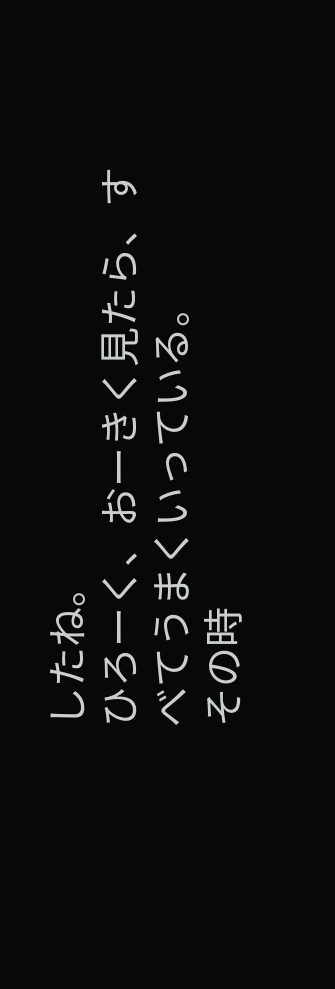したね。
ひろーく、おーきく見たら、すべてうまくいっている。
その時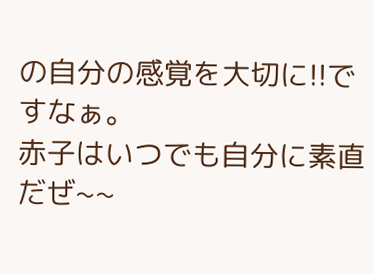の自分の感覚を大切に!!ですなぁ。
赤子はいつでも自分に素直だぜ~~